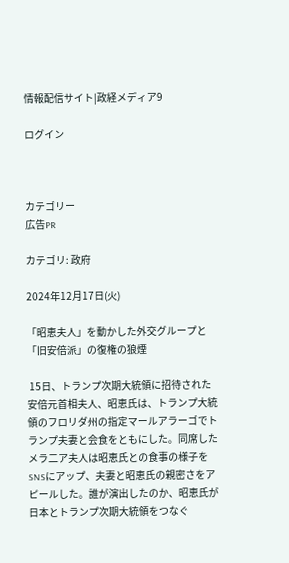情報配信サイト|政経メディア9

ログイン



カテゴリー
広告PR

カテゴリ: 政府

2024年12月17日(火)

「昭恵夫人」を動かした外交グループと「旧安倍派」の復権の狼煙

 15日、トランプ次期大統領に招待された安倍元首相夫人、昭恵氏は、トランプ大統領のフロリダ州の指定マールアラーゴでトランプ夫妻と会食をともにした。同席したメラ二ア夫人は昭恵氏との食事の様子をSNSにアップ、夫妻と昭恵氏の親密さをアピールした。誰が演出したのか、昭恵氏が日本とトランプ次期大統領をつなぐ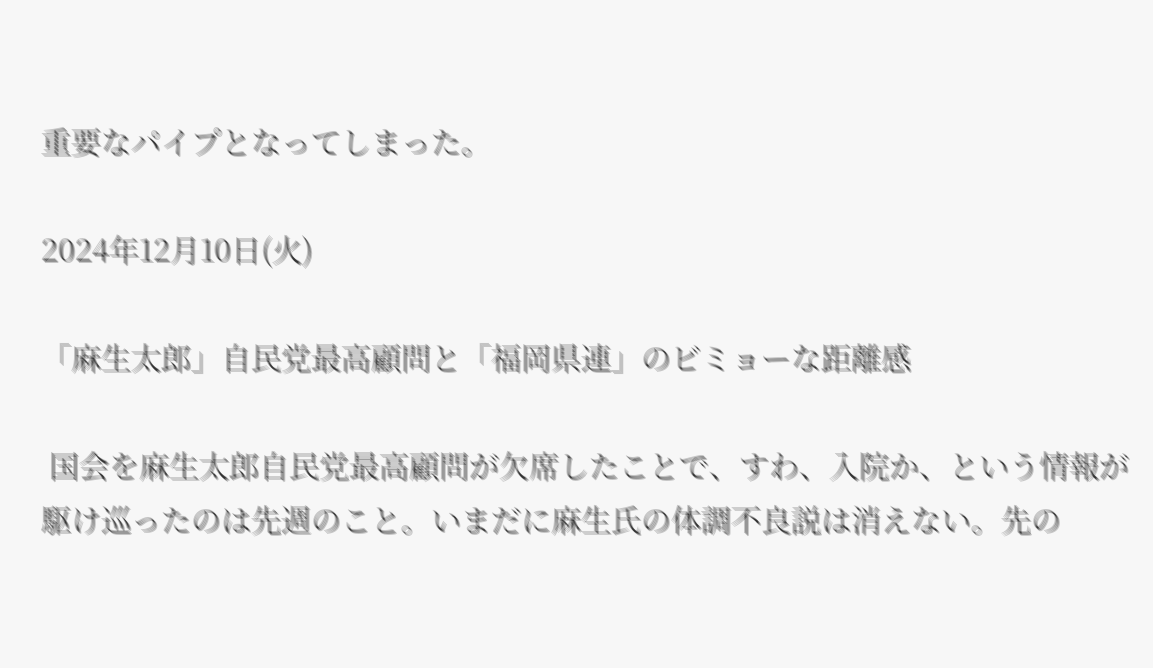重要なパイプとなってしまった。

2024年12月10日(火)

「麻生太郎」自民党最高顧問と「福岡県連」のビミョーな距離感

 国会を麻生太郎自民党最高顧問が欠席したことで、すわ、入院か、という情報が駆け巡ったのは先週のこと。いまだに麻生氏の体調不良説は消えない。先の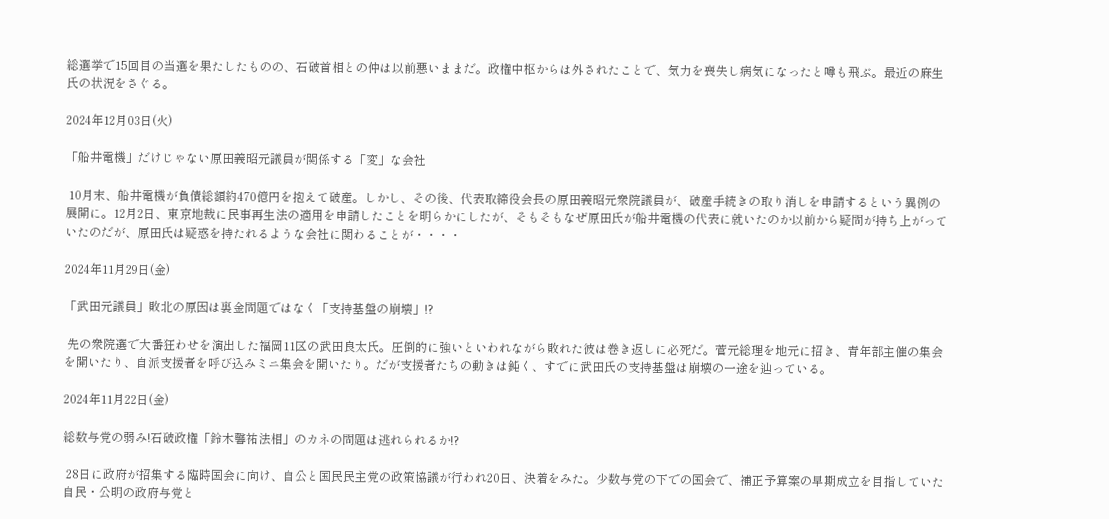総選挙で15回目の当選を果たしたものの、石破首相との仲は以前悪いままだ。政権中枢からは外されたことで、気力を喪失し病気になったと噂も飛ぶ。最近の麻生氏の状況をさぐる。

2024年12月03日(火)

「船井電機」だけじゃない原田義昭元議員が関係する「変」な会社

 10月末、船井電機が負債総額約470億円を抱えて破産。しかし、その後、代表取締役会長の原田義昭元衆院議員が、破産手続きの取り消しを申請するという異例の展開に。12月2日、東京地裁に民事再生法の適用を申請したことを明らかにしたが、そもそもなぜ原田氏が船井電機の代表に就いたのか以前から疑問が持ち上がっていたのだが、原田氏は疑惑を持たれるような会社に関わることが・・・・

2024年11月29日(金)

「武田元議員」敗北の原因は裏金問題ではなく「支持基盤の崩壊」!?

 先の衆院選で大番狂わせを演出した福岡11区の武田良太氏。圧倒的に強いといわれながら敗れた彼は巻き返しに必死だ。菅元総理を地元に招き、青年部主催の集会を開いたり、自派支援者を呼び込みミニ集会を開いたり。だが支援者たちの動きは鈍く、すでに武田氏の支持基盤は崩壊の一途を辿っている。

2024年11月22日(金)

総数与党の弱み!石破政権「鈴木馨祐法相」のカネの問題は逃れられるか!?

 28日に政府が招集する臨時国会に向け、自公と国民民主党の政策協議が行われ20日、決着をみた。少数与党の下での国会で、補正予算案の早期成立を目指していた自民・公明の政府与党と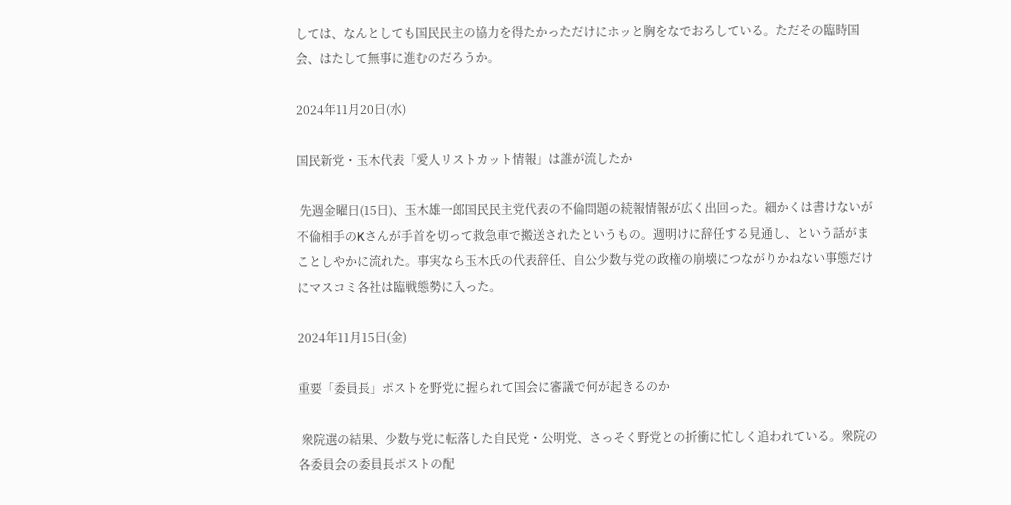しては、なんとしても国民民主の協力を得たかっただけにホッと胸をなでおろしている。ただその臨時国会、はたして無事に進むのだろうか。

2024年11月20日(水)

国民新党・玉木代表「愛人リストカット情報」は誰が流したか

 先週金曜日(15日)、玉木雄一郎国民民主党代表の不倫問題の続報情報が広く出回った。細かくは書けないが不倫相手のKさんが手首を切って救急車で搬送されたというもの。週明けに辞任する見通し、という話がまことしやかに流れた。事実なら玉木氏の代表辞任、自公少数与党の政権の崩壊につながりかねない事態だけにマスコミ各社は臨戦態勢に入った。

2024年11月15日(金)

重要「委員長」ポストを野党に握られて国会に審議で何が起きるのか

 衆院選の結果、少数与党に転落した自民党・公明党、さっそく野党との折衝に忙しく追われている。衆院の各委員会の委員長ポストの配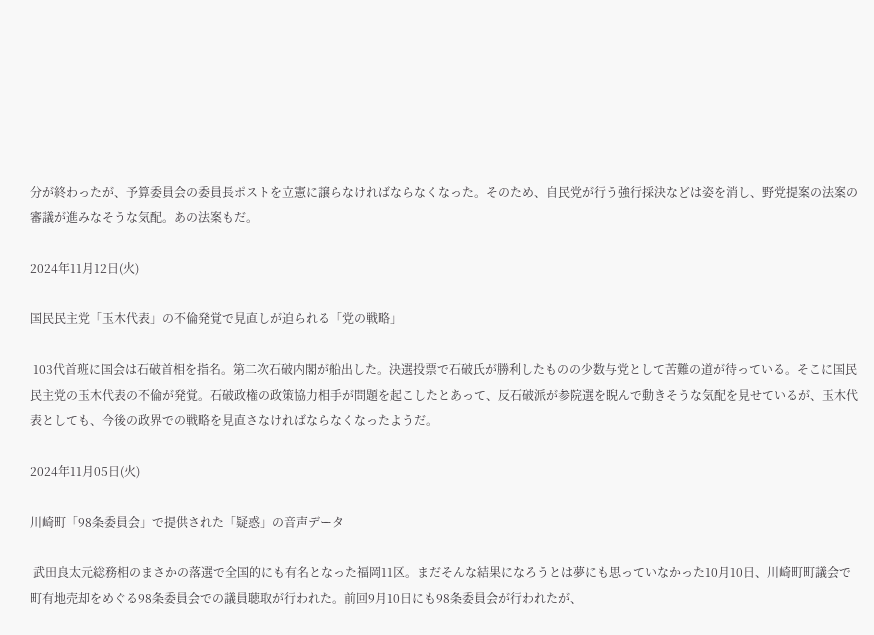分が終わったが、予算委員会の委員長ポストを立憲に譲らなければならなくなった。そのため、自民党が行う強行採決などは姿を消し、野党提案の法案の審議が進みなそうな気配。あの法案もだ。

2024年11月12日(火)

国民民主党「玉木代表」の不倫発覚で見直しが迫られる「党の戦略」

 103代首班に国会は石破首相を指名。第二次石破内閣が船出した。決選投票で石破氏が勝利したものの少数与党として苦難の道が待っている。そこに国民民主党の玉木代表の不倫が発覚。石破政権の政策協力相手が問題を起こしたとあって、反石破派が参院選を睨んで動きそうな気配を見せているが、玉木代表としても、今後の政界での戦略を見直さなければならなくなったようだ。

2024年11月05日(火)

川崎町「98条委員会」で提供された「疑惑」の音声データ

 武田良太元総務相のまさかの落選で全国的にも有名となった福岡11区。まだそんな結果になろうとは夢にも思っていなかった10月10日、川崎町町議会で町有地売却をめぐる98条委員会での議員聴取が行われた。前回9月10日にも98条委員会が行われたが、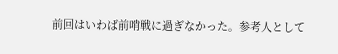前回はいわば前哨戦に過ぎなかった。参考人として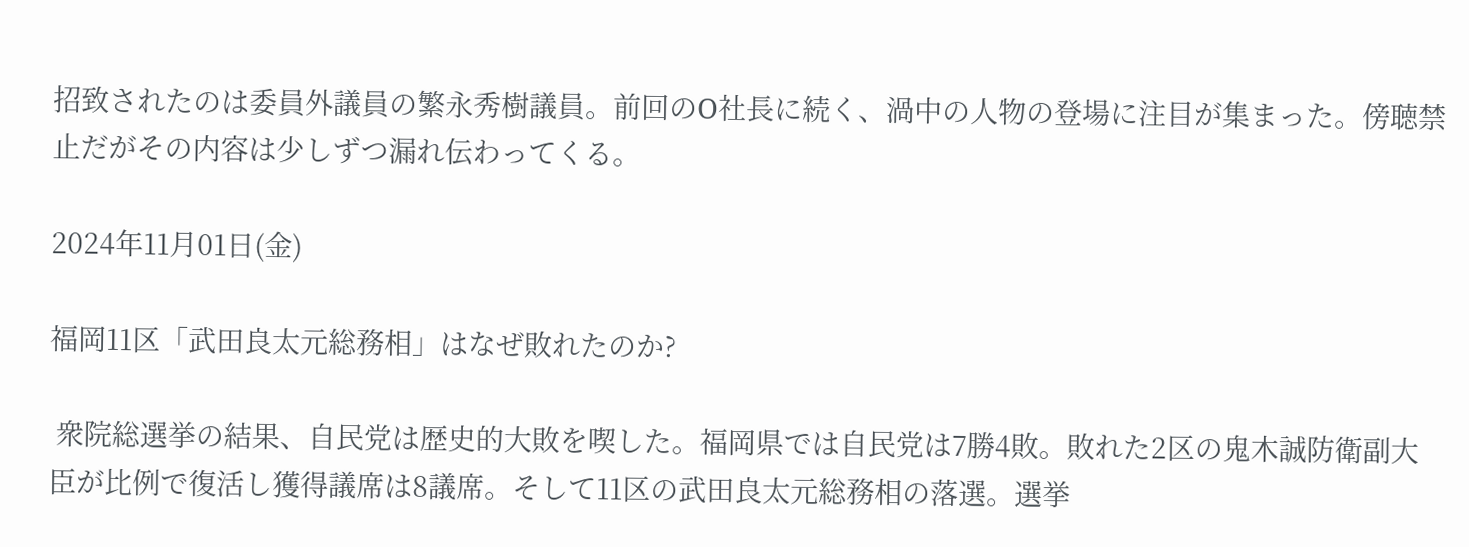招致されたのは委員外議員の繁永秀樹議員。前回のO社長に続く、渦中の人物の登場に注目が集まった。傍聴禁止だがその内容は少しずつ漏れ伝わってくる。

2024年11月01日(金)

福岡11区「武田良太元総務相」はなぜ敗れたのか?

 衆院総選挙の結果、自民党は歴史的大敗を喫した。福岡県では自民党は7勝4敗。敗れた2区の鬼木誠防衛副大臣が比例で復活し獲得議席は8議席。そして11区の武田良太元総務相の落選。選挙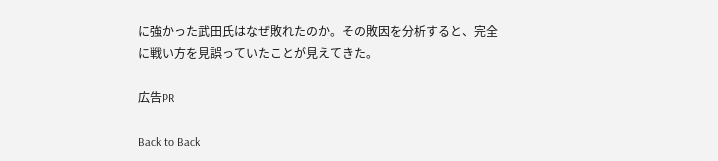に強かった武田氏はなぜ敗れたのか。その敗因を分析すると、完全に戦い方を見誤っていたことが見えてきた。

広告PR

Back to Back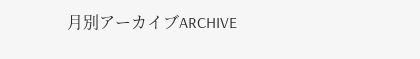月別アーカイブARCHIVE